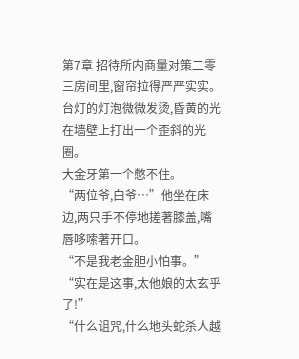第7章 招待所内商量对策二零三房间里,窗帘拉得严严实实。
台灯的灯泡微微发烫,昏黄的光在墙壁上打出一个歪斜的光圈。
大金牙第一个憋不住。
“两位爷,白爷…”他坐在床边,两只手不停地搓著膝盖,嘴唇哆嗦著开口。
“不是我老金胆小怕事。”
“实在是这事,太他娘的太玄乎了!”
“什么诅咒,什么地头蛇杀人越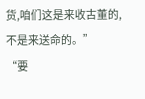货,咱们这是来收古董的,不是来送命的。”
“要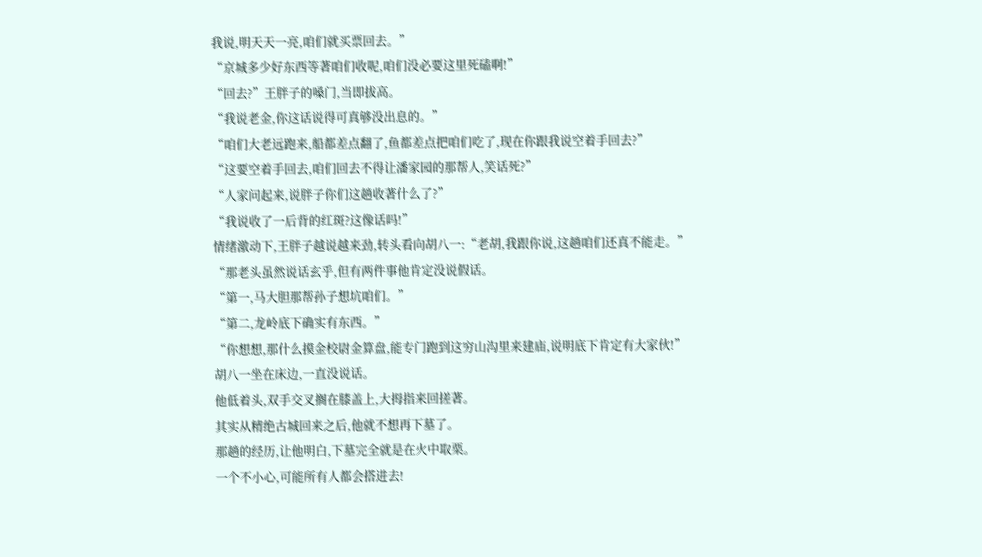我说,明天天一亮,咱们就买票回去。”
“京城多少好东西等著咱们收呢,咱们没必要这里死磕啊!”
“回去?”王胖子的嗓门,当即拔高。
“我说老金,你这话说得可真够没出息的。”
“咱们大老远跑来,船都差点翻了,鱼都差点把咱们吃了,现在你跟我说空着手回去?”
“这要空着手回去,咱们回去不得让潘家园的那帮人,笑话死?”
“人家问起来,说胖子你们这趟收著什么了?”
“我说收了一后背的红斑?这像话吗!”
情绪激动下,王胖子越说越来劲,转头看向胡八一:“老胡,我跟你说,这趟咱们还真不能走。”
“那老头虽然说话玄乎,但有两件事他肯定没说假话。
“第一,马大胆那帮孙子想坑咱们。”
“第二,龙岭底下确实有东西。”
“你想想,那什么摸金校尉金算盘,能专门跑到这穷山沟里来建庙,说明底下肯定有大家伙!”
胡八一坐在床边,一直没说话。
他低着头,双手交叉搁在膝盖上,大拇指来回搓著。
其实从精绝古城回来之后,他就不想再下墓了。
那趟的经历,让他明白,下墓完全就是在火中取栗。
一个不小心,可能所有人都会搭进去!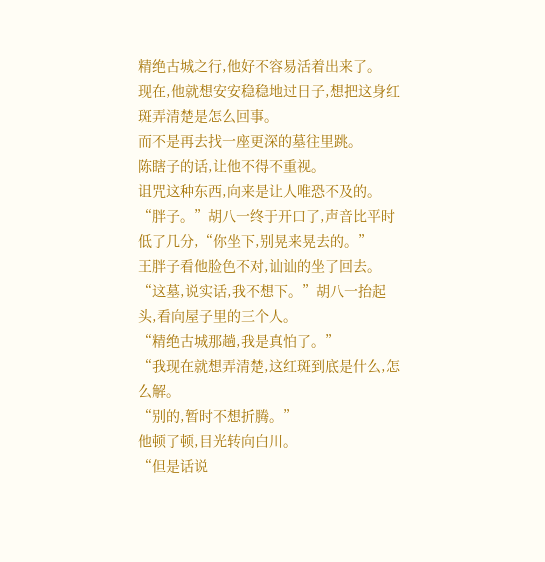精绝古城之行,他好不容易活着出来了。
现在,他就想安安稳稳地过日子,想把这身红斑弄清楚是怎么回事。
而不是再去找一座更深的墓往里跳。
陈瞎子的话,让他不得不重视。
诅咒这种东西,向来是让人唯恐不及的。
“胖子。”胡八一终于开口了,声音比平时低了几分,“你坐下,别晃来晃去的。”
王胖子看他脸色不对,讪讪的坐了回去。
“这墓,说实话,我不想下。”胡八一抬起头,看向屋子里的三个人。
“精绝古城那趟,我是真怕了。”
“我现在就想弄清楚,这红斑到底是什么,怎么解。
“别的,暂时不想折腾。”
他顿了顿,目光转向白川。
“但是话说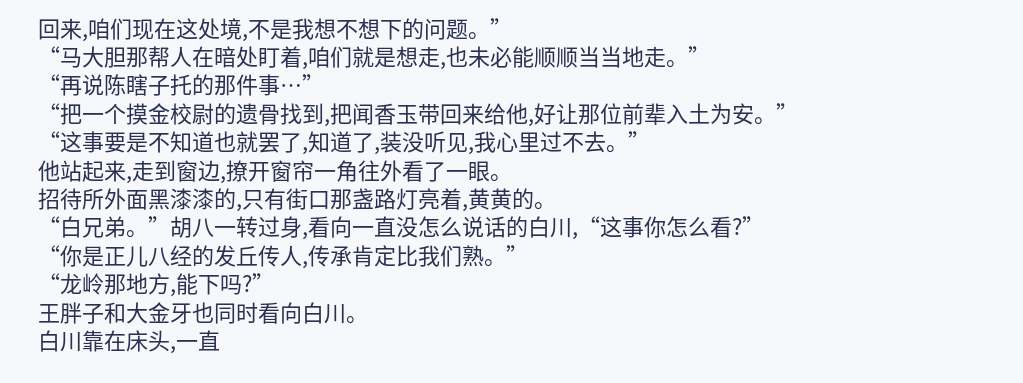回来,咱们现在这处境,不是我想不想下的问题。”
“马大胆那帮人在暗处盯着,咱们就是想走,也未必能顺顺当当地走。”
“再说陈瞎子托的那件事…”
“把一个摸金校尉的遗骨找到,把闻香玉带回来给他,好让那位前辈入土为安。”
“这事要是不知道也就罢了,知道了,装没听见,我心里过不去。”
他站起来,走到窗边,撩开窗帘一角往外看了一眼。
招待所外面黑漆漆的,只有街口那盏路灯亮着,黄黄的。
“白兄弟。”胡八一转过身,看向一直没怎么说话的白川,“这事你怎么看?”
“你是正儿八经的发丘传人,传承肯定比我们熟。”
“龙岭那地方,能下吗?”
王胖子和大金牙也同时看向白川。
白川靠在床头,一直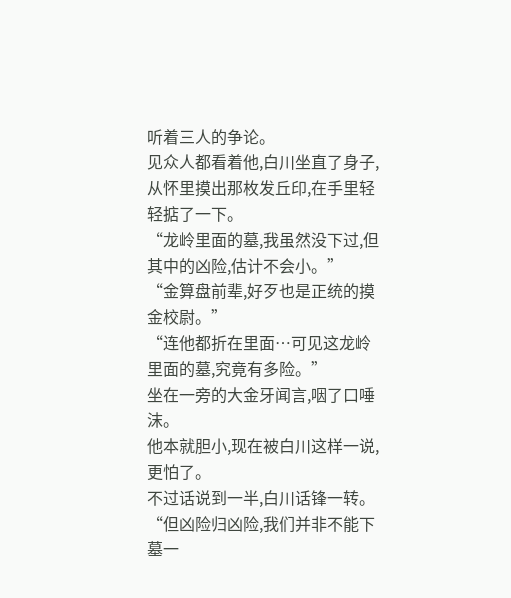听着三人的争论。
见众人都看着他,白川坐直了身子,从怀里摸出那枚发丘印,在手里轻轻掂了一下。
“龙岭里面的墓,我虽然没下过,但其中的凶险,估计不会小。”
“金算盘前辈,好歹也是正统的摸金校尉。”
“连他都折在里面…可见这龙岭里面的墓,究竟有多险。”
坐在一旁的大金牙闻言,咽了口唾沫。
他本就胆小,现在被白川这样一说,更怕了。
不过话说到一半,白川话锋一转。
“但凶险归凶险,我们并非不能下墓一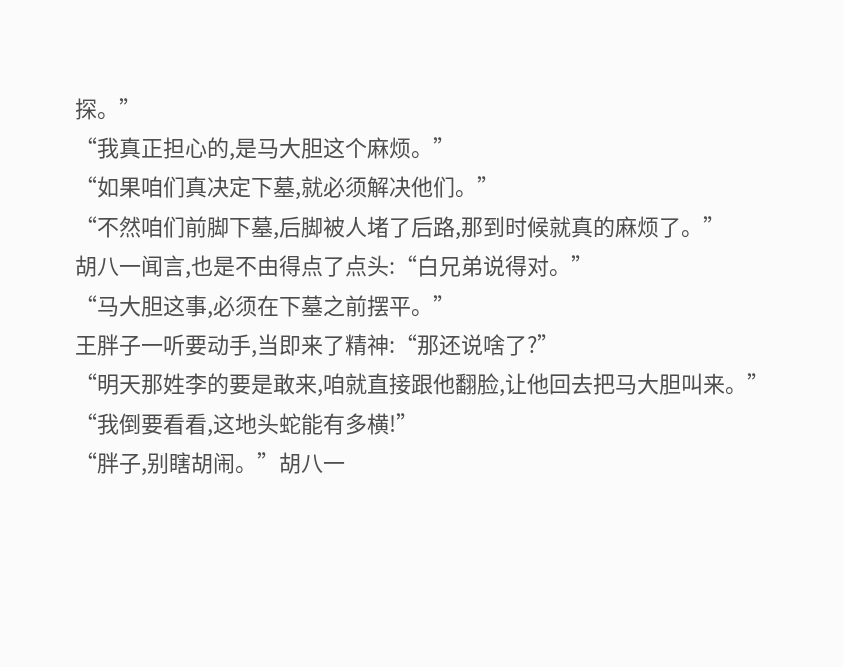探。”
“我真正担心的,是马大胆这个麻烦。”
“如果咱们真决定下墓,就必须解决他们。”
“不然咱们前脚下墓,后脚被人堵了后路,那到时候就真的麻烦了。”
胡八一闻言,也是不由得点了点头:“白兄弟说得对。”
“马大胆这事,必须在下墓之前摆平。”
王胖子一听要动手,当即来了精神:“那还说啥了?”
“明天那姓李的要是敢来,咱就直接跟他翻脸,让他回去把马大胆叫来。”
“我倒要看看,这地头蛇能有多横!”
“胖子,别瞎胡闹。”胡八一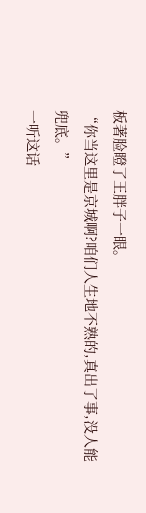板著脸瞪了王胖子一眼。
“你当这里是京城啊?咱们人生地不熟的,真出了事,没人能兜底。”
一听这话